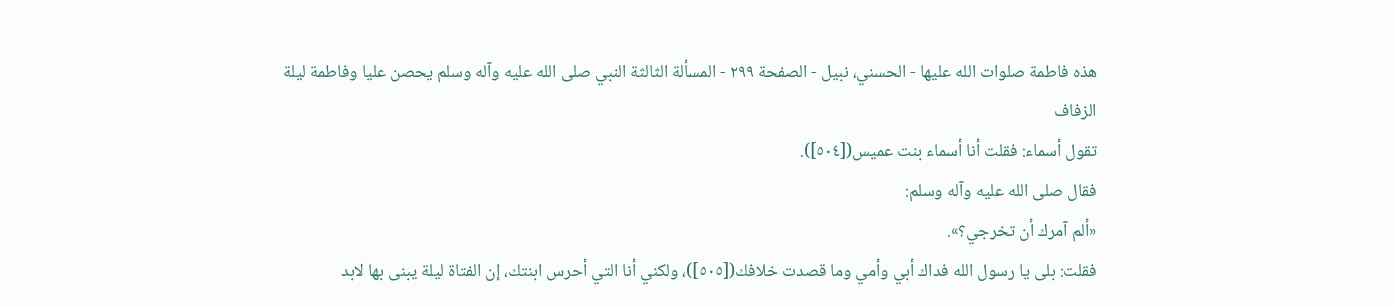هذه فاطمة صلوات الله عليها - الحسني، نبيل - الصفحة ٢٩٩ - المسألة الثالثة النبي صلى الله عليه وآله وسلم يحصن عليا وفاطمة ليلة الزفاف
تقول أسماء: فقلت أنا أسماء بنت عميس([٥٠٤]).
فقال صلى الله عليه وآله وسلم:
«ألم آمرك أن تخرجي؟».
فقلت: بلى يا رسول الله فداك أبي وأمي وما قصدت خلافك([٥٠٥])، ولكني أنا التي أحرس ابنتك، إن الفتاة ليلة يبنى بها لابد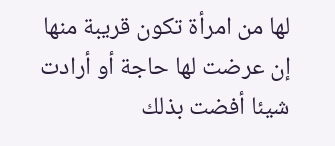لها من امرأة تكون قريبة منها إن عرضت لها حاجة أو أرادت شيئا أفضت بذلك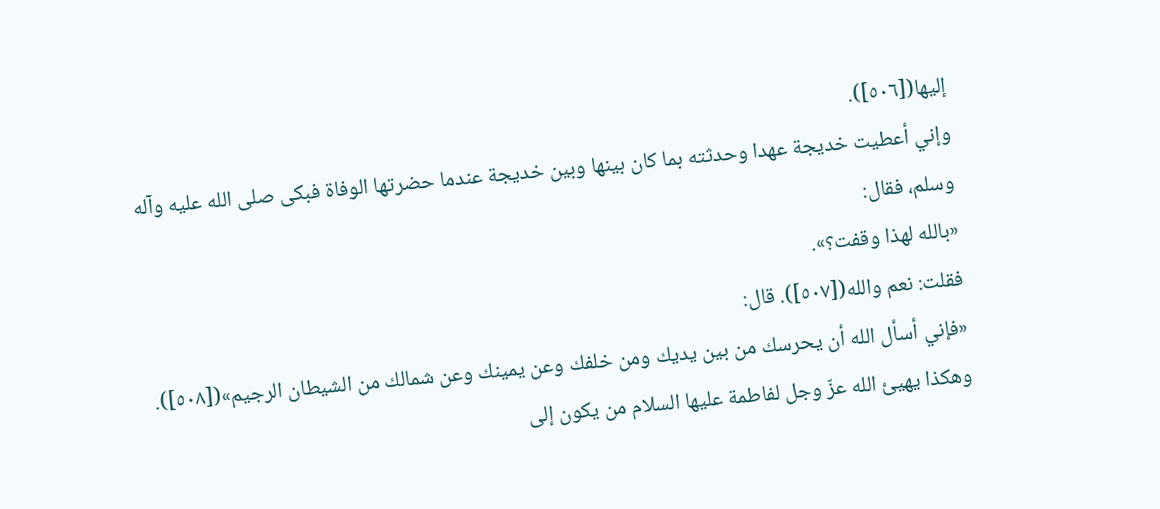إليها([٥٠٦]).
وإني أعطيت خديجة عهدا وحدثته بما كان بينها وبين خديجة عندما حضرتها الوفاة فبكى صلى الله عليه وآله وسلم، فقال:
«بالله لهذا وقفت؟».
فقلت: نعم والله([٥٠٧]). قال:
«فإني أسأل الله أن يحرسك من بين يديك ومن خلفك وعن يمينك وعن شمالك من الشيطان الرجيم»([٥٠٨]).
وهكذا يهيئ الله عزّ وجل لفاطمة عليها السلام من يكون إلى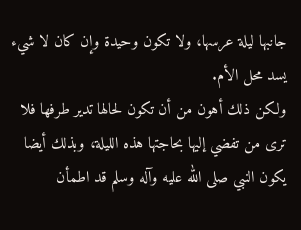جانبها ليلة عرسها، ولا تكون وحيدة وإن كان لا شيء يسد محل الأم.
ولكن ذلك أهون من أن تكون لحالها تدير طرفها فلا ترى من تفضي إليها بحاجتها هذه الليلة، وبذلك أيضا يكون النبي صلى الله عليه وآله وسلم قد اطمأن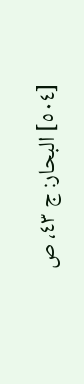[٥٠٤] البحار: ج ٤٣، ص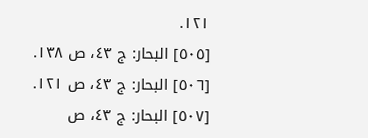١٢١.
[٥٠٥] البحار: ج ٤٣، ص ١٣٨.
[٥٠٦] البحار: ج ٤٣، ص ١٢١.
[٥٠٧] البحار: ج ٤٣، ص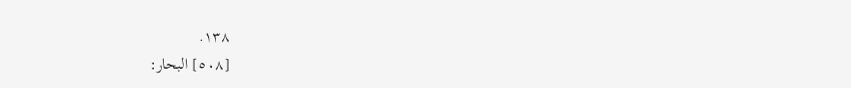١٣٨.
[٥٠٨] البحار: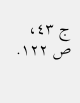ج ٤٣، ص ١٢٢.